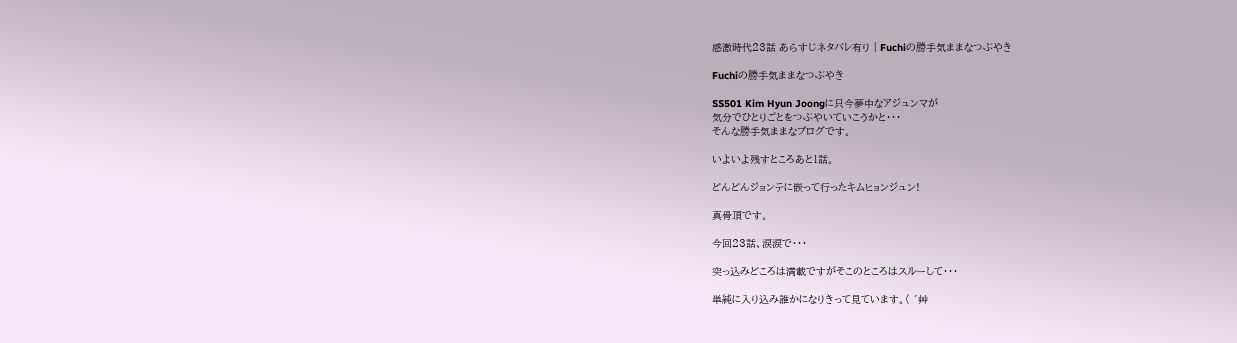感激時代23話 あらすじネタバレ有り | Fuchiの勝手気ままなつぶやき

Fuchiの勝手気ままなつぶやき

SS501 Kim Hyun Joongに只今夢中なアジュンマが
気分でひとりごとをつぶやいていこうかと・・・
そんな勝手気ままなブログです。

いよいよ残すところあと1話。

どんどんジョンテに嵌って行ったキムヒョンジュン!

真骨頂です。

今回23話、涙涙で・・・

突っ込みどころは満載ですがそこのところはスルーして・・・

単純に入り込み誰かになりきって見ています。( ´艸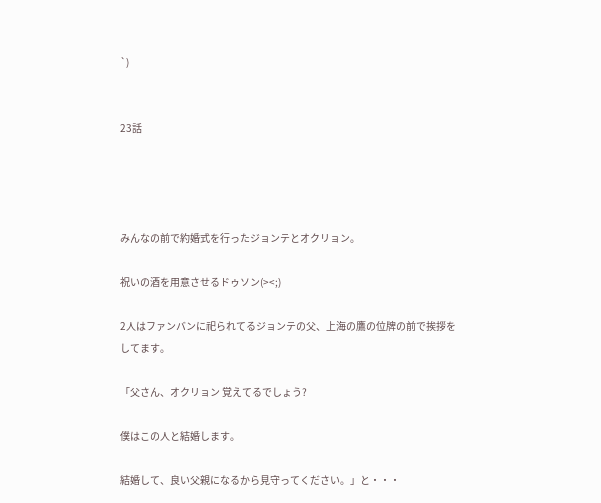`)


23話




みんなの前で約婚式を行ったジョンテとオクリョン。

祝いの酒を用意させるドゥソン(><;)

2人はファンバンに祀られてるジョンテの父、上海の鷹の位牌の前で挨拶をしてます。

「父さん、オクリョン 覚えてるでしょう?

僕はこの人と結婚します。

結婚して、良い父親になるから見守ってください。」と・・・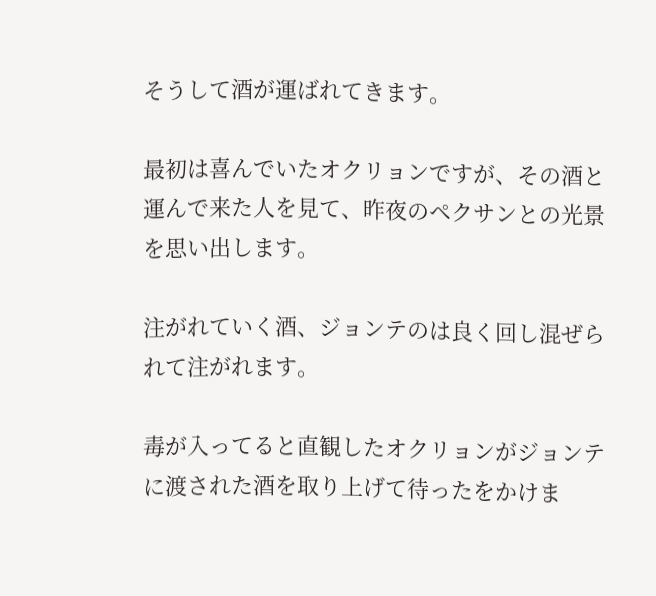そうして酒が運ばれてきます。

最初は喜んでいたオクリョンですが、その酒と運んで来た人を見て、昨夜のペクサンとの光景を思い出します。

注がれていく酒、ジョンテのは良く回し混ぜられて注がれます。

毒が入ってると直観したオクリョンがジョンテに渡された酒を取り上げて待ったをかけま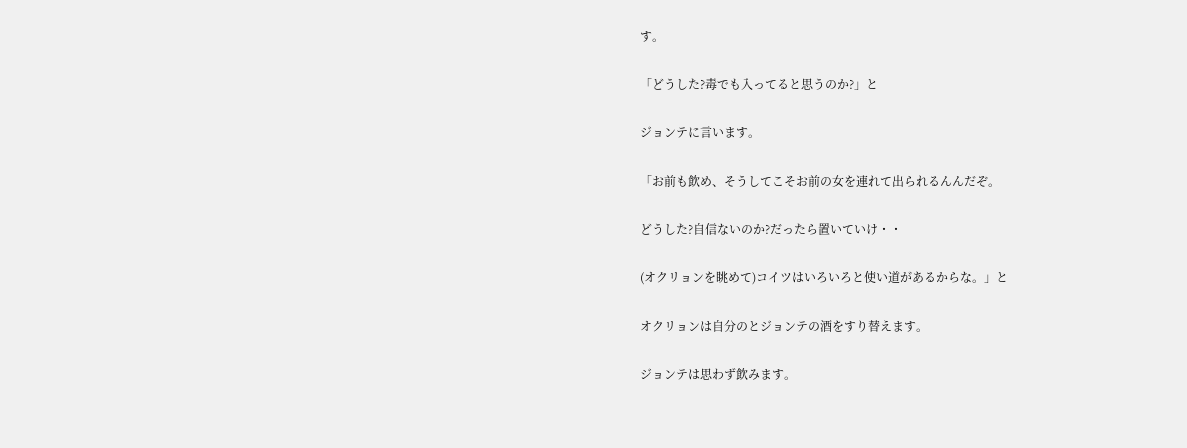す。

「どうした?毒でも入ってると思うのか?」と

ジョンテに言います。

「お前も飲め、そうしてこそお前の女を連れて出られるんんだぞ。

どうした?自信ないのか?だったら置いていけ・・

(オクリョンを眺めて)コイツはいろいろと使い道があるからな。」と

オクリョンは自分のとジョンテの酒をすり替えます。

ジョンテは思わず飲みます。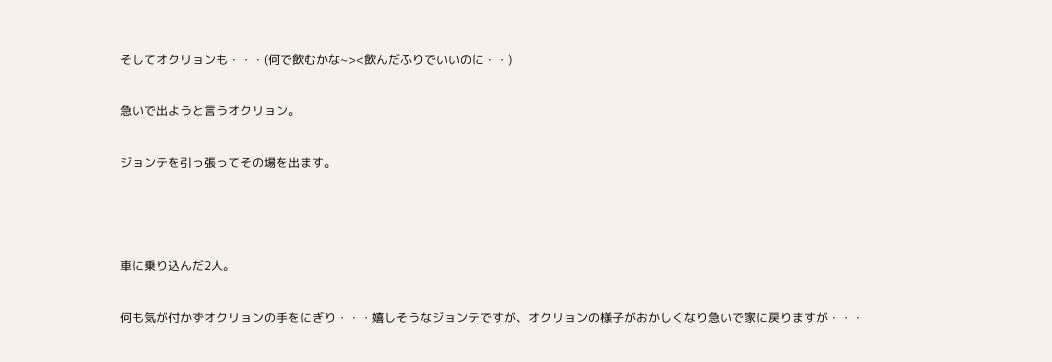そしてオクリョンも・・・(何で飲むかな~><飲んだふりでいいのに・・)

急いで出ようと言うオクリョン。

ジョンテを引っ張ってその場を出ます。



車に乗り込んだ2人。

何も気が付かずオクリョンの手をにぎり・・・嬉しそうなジョンテですが、オクリョンの様子がおかしくなり急いで家に戻りますが・・・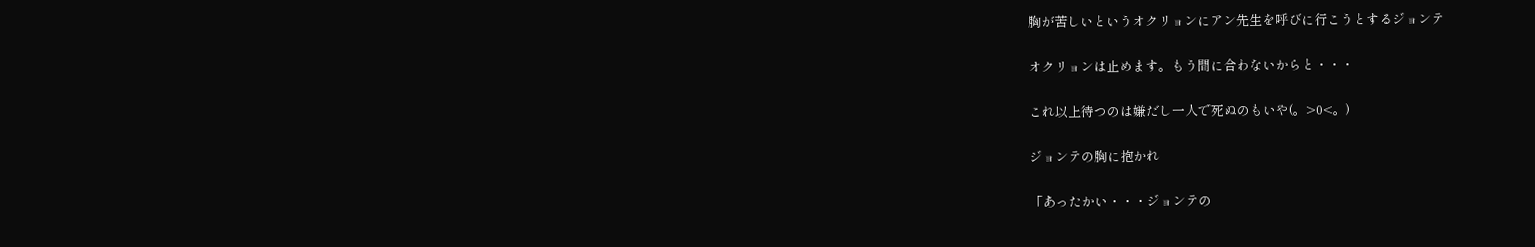胸が苦しいというオクリョンにアン先生を呼びに行こうとするジョンテ

オクリョンは止めます。もう間に合わないからと・・・

これ以上待つのは嫌だし一人で死ぬのもいや(。>0<。)

ジョンテの胸に抱かれ

「あったかい・・・ジョンテの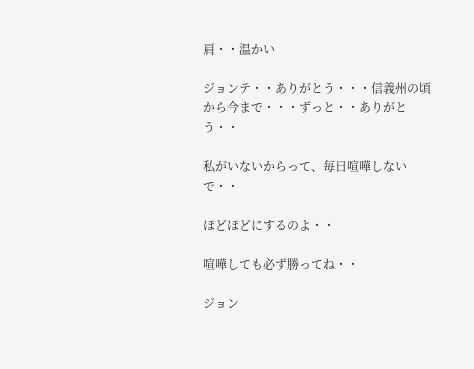肩・・温かい

ジョンテ・・ありがとう・・・信義州の頃から今まで・・・ずっと・・ありがとう・・

私がいないからって、毎日喧嘩しないで・・

ほどほどにするのよ・・

喧嘩しても必ず勝ってね・・

ジョン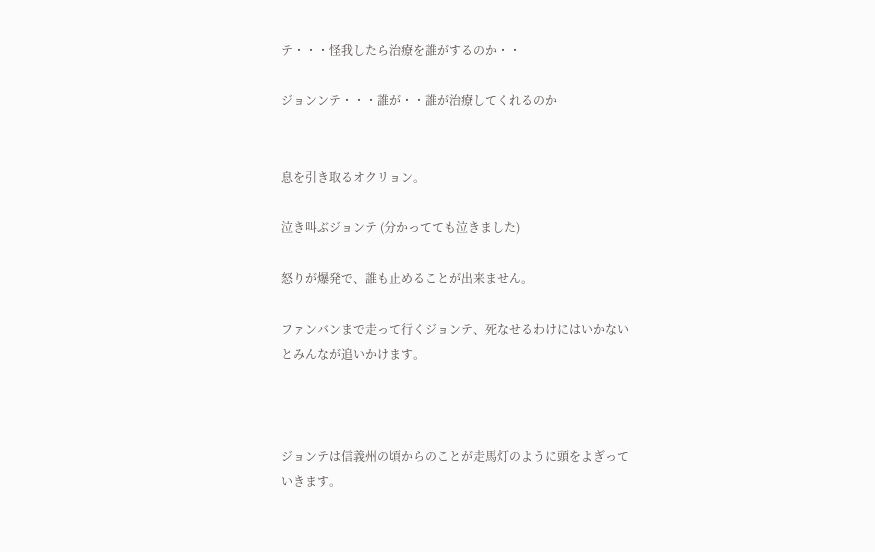テ・・・怪我したら治療を誰がするのか・・

ジョンンテ・・・誰が・・誰が治療してくれるのか


息を引き取るオクリョン。

泣き叫ぶジョンテ (分かってても泣きました)

怒りが爆発で、誰も止めることが出来ません。

ファンバンまで走って行くジョンテ、死なせるわけにはいかないとみんなが追いかけます。



ジョンテは信義州の頃からのことが走馬灯のように頭をよぎっていきます。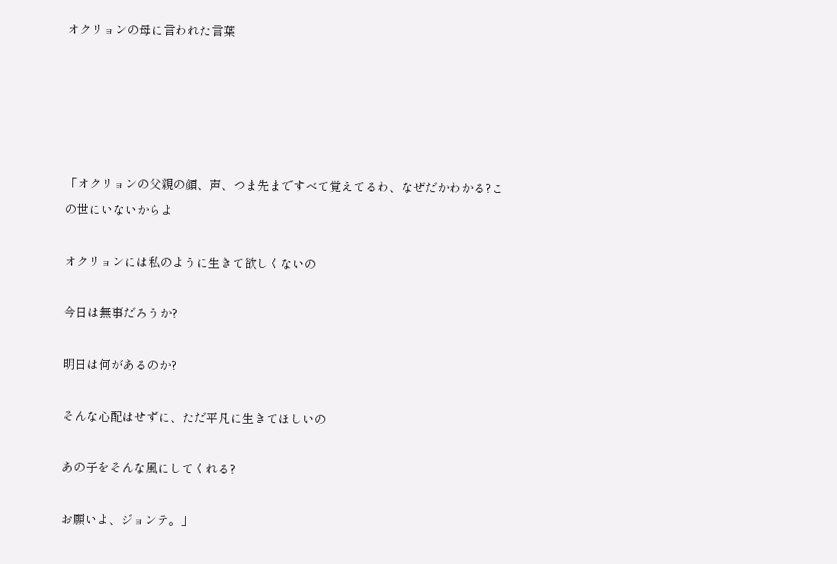オクリョンの母に言われた言葉





「オクリョンの父親の顔、声、つま先まですべて覚えてるわ、なぜだかわかる?この世にいないからよ

オクリョンには私のように生きて欲しくないの

今日は無事だろうか?

明日は何があるのか?

そんな心配はせずに、ただ平凡に生きてほしいの

あの子をそんな風にしてくれる?

お願いよ、ジョンテ。」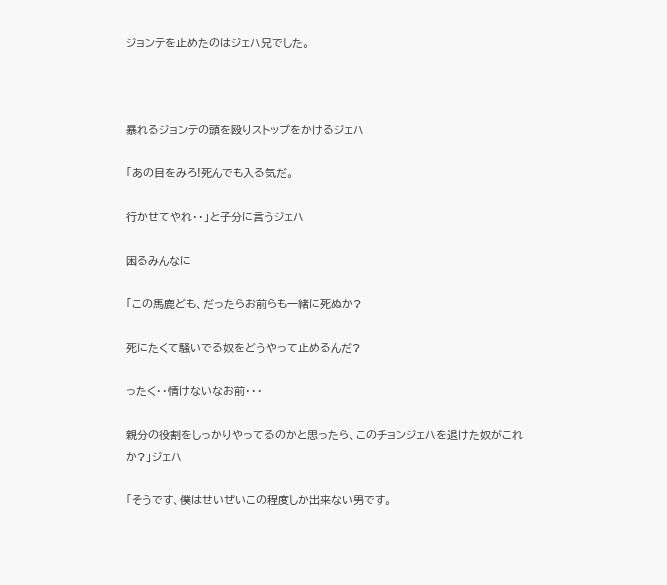ジョンテを止めたのはジェハ兄でした。



暴れるジョンテの頭を殴りストップをかけるジェハ

「あの目をみろ!死んでも入る気だ。

行かせてやれ・・」と子分に言うジェハ

困るみんなに

「この馬鹿ども、だったらお前らも一緒に死ぬか?

死にたくて騒いでる奴をどうやって止めるんだ?

ったく・・情けないなお前・・・

親分の役割をしっかりやってるのかと思ったら、このチョンジェハを退けた奴がこれか?」ジェハ

「そうです、僕はせいぜいこの程度しか出来ない男です。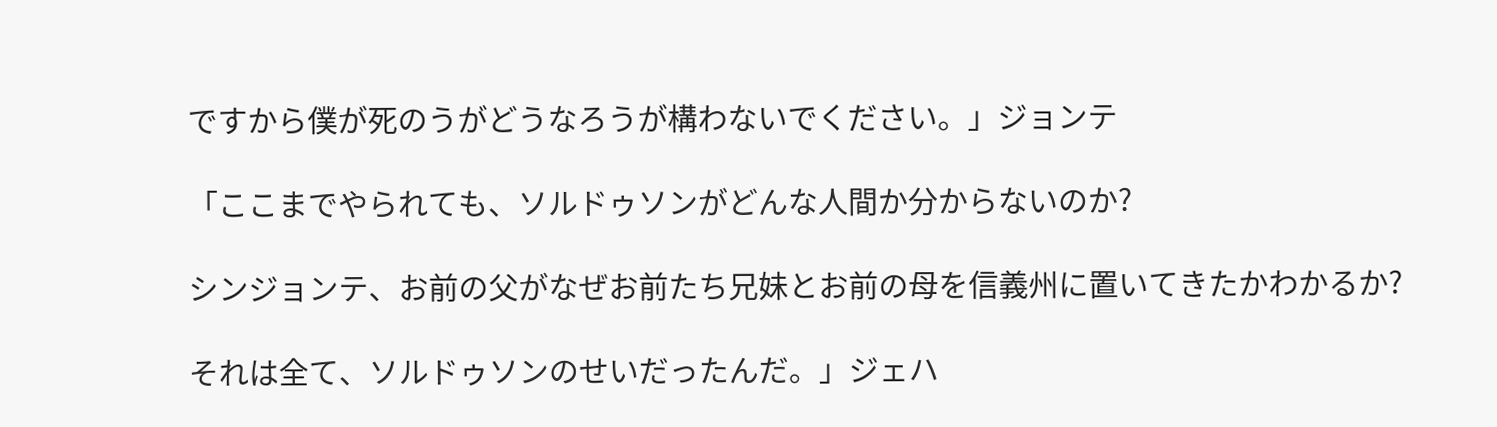ですから僕が死のうがどうなろうが構わないでください。」ジョンテ

「ここまでやられても、ソルドゥソンがどんな人間か分からないのか?

シンジョンテ、お前の父がなぜお前たち兄妹とお前の母を信義州に置いてきたかわかるか?

それは全て、ソルドゥソンのせいだったんだ。」ジェハ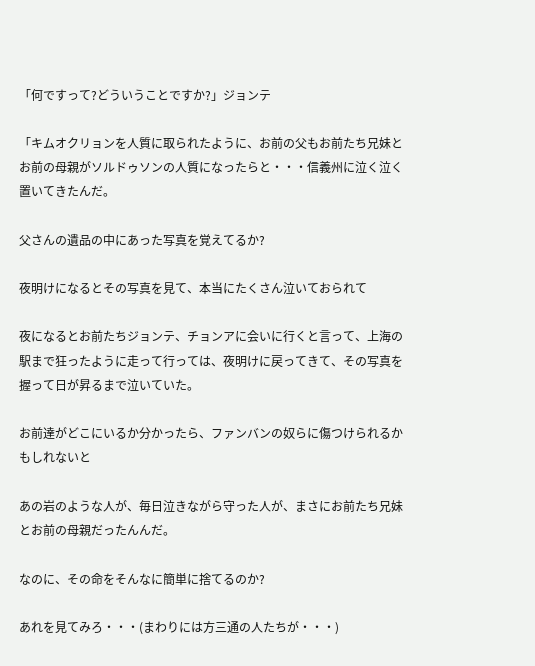「何ですって?どういうことですか?」ジョンテ

「キムオクリョンを人質に取られたように、お前の父もお前たち兄妹とお前の母親がソルドゥソンの人質になったらと・・・信義州に泣く泣く置いてきたんだ。

父さんの遺品の中にあった写真を覚えてるか?

夜明けになるとその写真を見て、本当にたくさん泣いておられて

夜になるとお前たちジョンテ、チョンアに会いに行くと言って、上海の駅まで狂ったように走って行っては、夜明けに戻ってきて、その写真を握って日が昇るまで泣いていた。

お前達がどこにいるか分かったら、ファンバンの奴らに傷つけられるかもしれないと

あの岩のような人が、毎日泣きながら守った人が、まさにお前たち兄妹とお前の母親だったんんだ。

なのに、その命をそんなに簡単に捨てるのか?

あれを見てみろ・・・(まわりには方三通の人たちが・・・)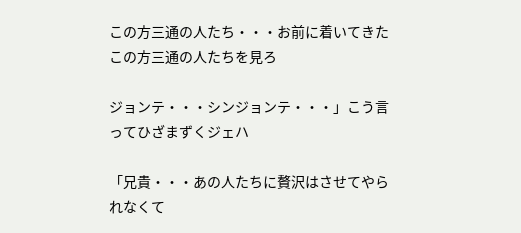この方三通の人たち・・・お前に着いてきたこの方三通の人たちを見ろ

ジョンテ・・・シンジョンテ・・・」こう言ってひざまずくジェハ

「兄貴・・・あの人たちに贅沢はさせてやられなくて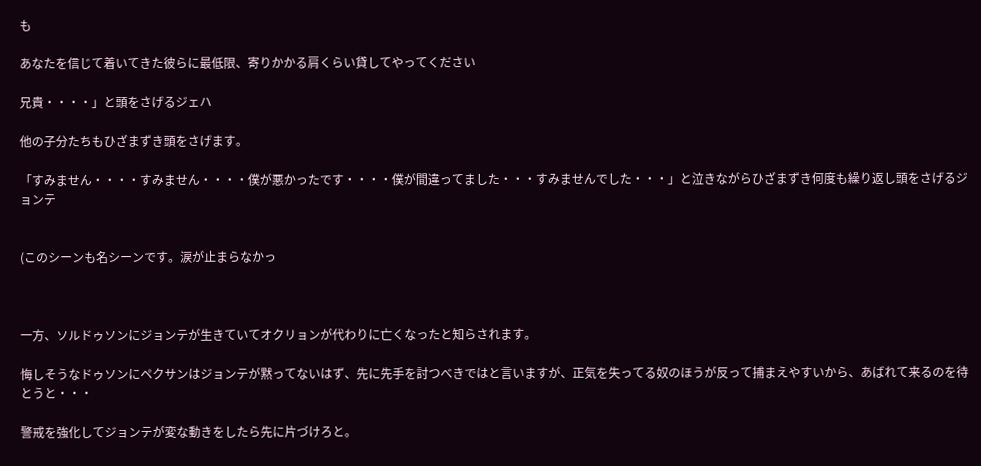も

あなたを信じて着いてきた彼らに最低限、寄りかかる肩くらい貸してやってください

兄貴・・・・」と頭をさげるジェハ

他の子分たちもひざまずき頭をさげます。

「すみません・・・・すみません・・・・僕が悪かったです・・・・僕が間違ってました・・・すみませんでした・・・」と泣きながらひざまずき何度も繰り返し頭をさげるジョンテ


(このシーンも名シーンです。涙が止まらなかっ



一方、ソルドゥソンにジョンテが生きていてオクリョンが代わりに亡くなったと知らされます。

悔しそうなドゥソンにペクサンはジョンテが黙ってないはず、先に先手を討つべきではと言いますが、正気を失ってる奴のほうが反って捕まえやすいから、あばれて来るのを待とうと・・・

警戒を強化してジョンテが変な動きをしたら先に片づけろと。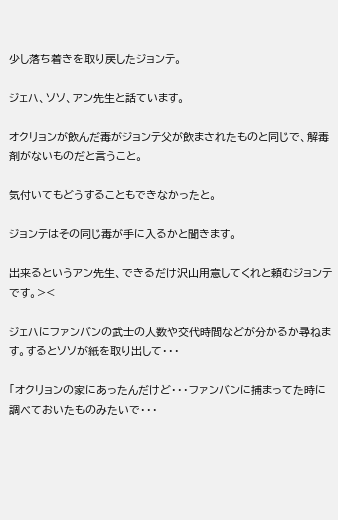少し落ち着きを取り戻したジョンテ。

ジェハ、ソソ、アン先生と話ています。

オクリョンが飲んだ毒がジョンテ父が飲まされたものと同じで、解毒剤がないものだと言うこと。

気付いてもどうすることもできなかったと。

ジョンテはその同じ毒が手に入るかと聞きます。

出来るというアン先生、できるだけ沢山用意してくれと頼むジョンテです。><

ジェハにファンバンの武士の人数や交代時間などが分かるか尋ねます。するとソソが紙を取り出して・・・

「オクリョンの家にあったんだけど・・・ファンバンに捕まってた時に調べておいたものみたいで・・・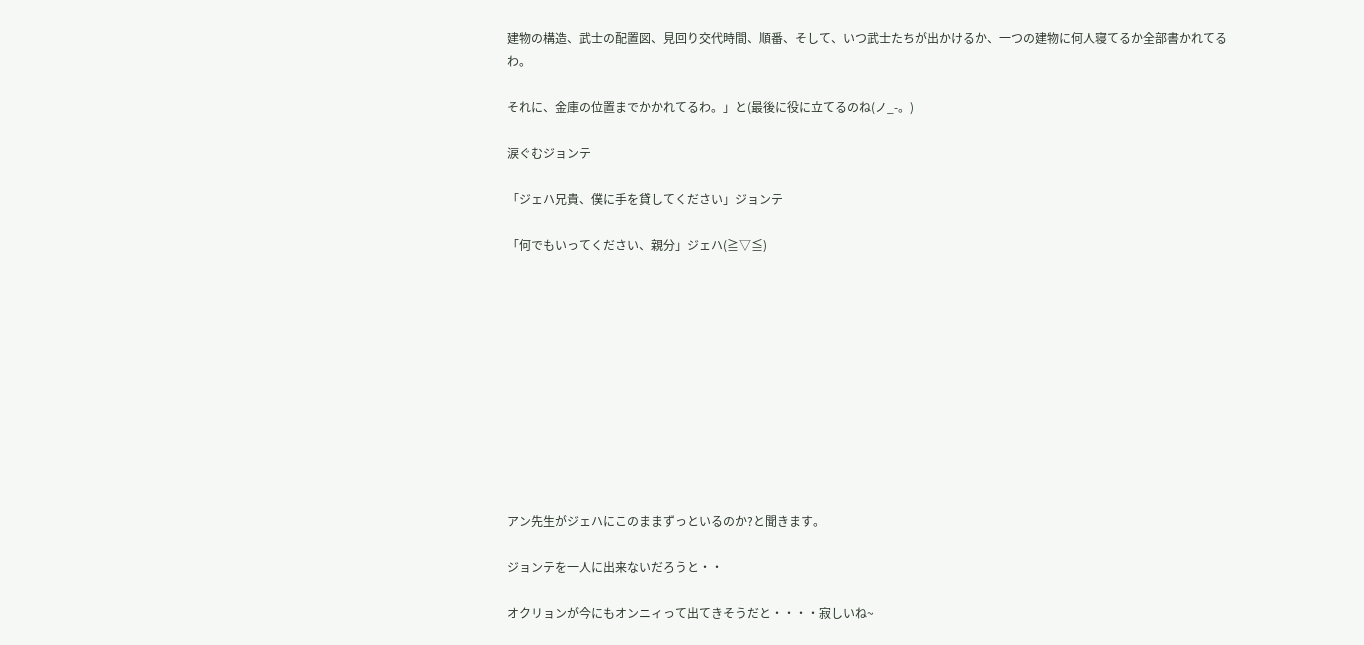建物の構造、武士の配置図、見回り交代時間、順番、そして、いつ武士たちが出かけるか、一つの建物に何人寝てるか全部書かれてるわ。

それに、金庫の位置までかかれてるわ。」と(最後に役に立てるのね(ノ_-。)

涙ぐむジョンテ

「ジェハ兄貴、僕に手を貸してください」ジョンテ

「何でもいってください、親分」ジェハ(≧▽≦)











アン先生がジェハにこのままずっといるのか?と聞きます。

ジョンテを一人に出来ないだろうと・・

オクリョンが今にもオンニィって出てきそうだと・・・・寂しいね~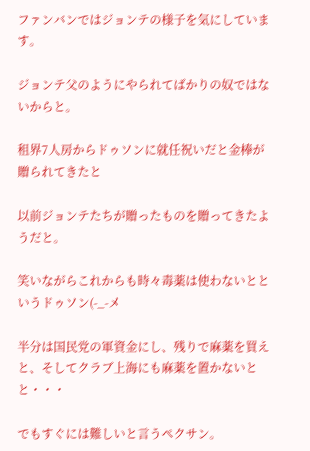ファンバンではジョンテの様子を気にしています。

ジョンテ父のようにやられてばかりの奴ではないからと。

租界7人房からドゥソンに就任祝いだと金棒が贈られてきたと

以前ジョンテたちが贈ったものを贈ってきたようだと。

笑いながらこれからも時々毒薬は使わないとというドゥソン(-_-メ

半分は国民党の軍資金にし、残りで麻薬を買えと、そしてクラブ上海にも麻薬を置かないとと・・・

でもすぐには難しいと言うペクサン。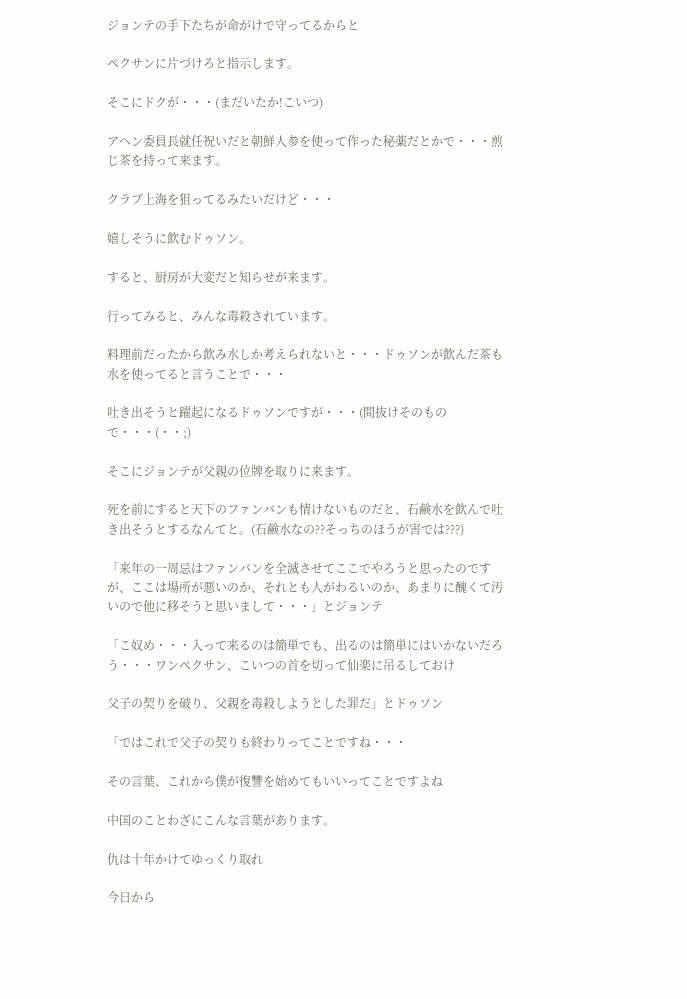ジョンテの手下たちが命がけで守ってるからと

ペクサンに片づけろと指示します。

そこにドクが・・・(まだいたか!こいつ)

アヘン委員長就任祝いだと朝鮮人参を使って作った秘薬だとかで・・・煎じ茶を持って来ます。

クラブ上海を狙ってるみたいだけど・・・

嬉しそうに飲むドゥソン。

すると、厨房が大変だと知らせが来ます。

行ってみると、みんな毒殺されています。

料理前だったから飲み水しか考えられないと・・・ドゥソンが飲んだ茶も水を使ってると言うことで・・・

吐き出そうと躍起になるドゥソンですが・・・(間抜けそのもので・・・(・・;)

そこにジョンテが父親の位牌を取りに来ます。

死を前にすると天下のファンバンも情けないものだと、石鹸水を飲んで吐き出そうとするなんてと。(石鹸水なの??そっちのほうが害では???)

「来年の一周忌はファンバンを全滅させてここでやろうと思ったのですが、ここは場所が悪いのか、それとも人がわるいのか、あまりに醜くて汚いので他に移そうと思いまして・・・」とジョンテ

「こ奴め・・・入って来るのは簡単でも、出るのは簡単にはいかないだろう・・・ワンペクサン、こいつの首を切って仙楽に吊るしておけ

父子の契りを破り、父親を毒殺しようとした罪だ」とドゥソン

「ではこれで父子の契りも終わりってことですね・・・

その言葉、これから僕が復讐を始めてもいいってことですよね

中国のことわざにこんな言葉があります。

仇は十年かけてゆっくり取れ

今日から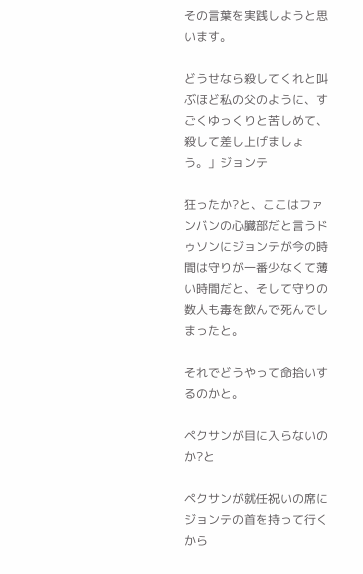その言葉を実践しようと思います。

どうせなら殺してくれと叫ぶほど私の父のように、すごくゆっくりと苦しめて、殺して差し上げましょう。」ジョンテ

狂ったか?と、ここはファンバンの心臓部だと言うドゥソンにジョンテが今の時間は守りが一番少なくて薄い時間だと、そして守りの数人も毒を飲んで死んでしまったと。

それでどうやって命拾いするのかと。

ペクサンが目に入らないのか?と

ペクサンが就任祝いの席にジョンテの首を持って行くから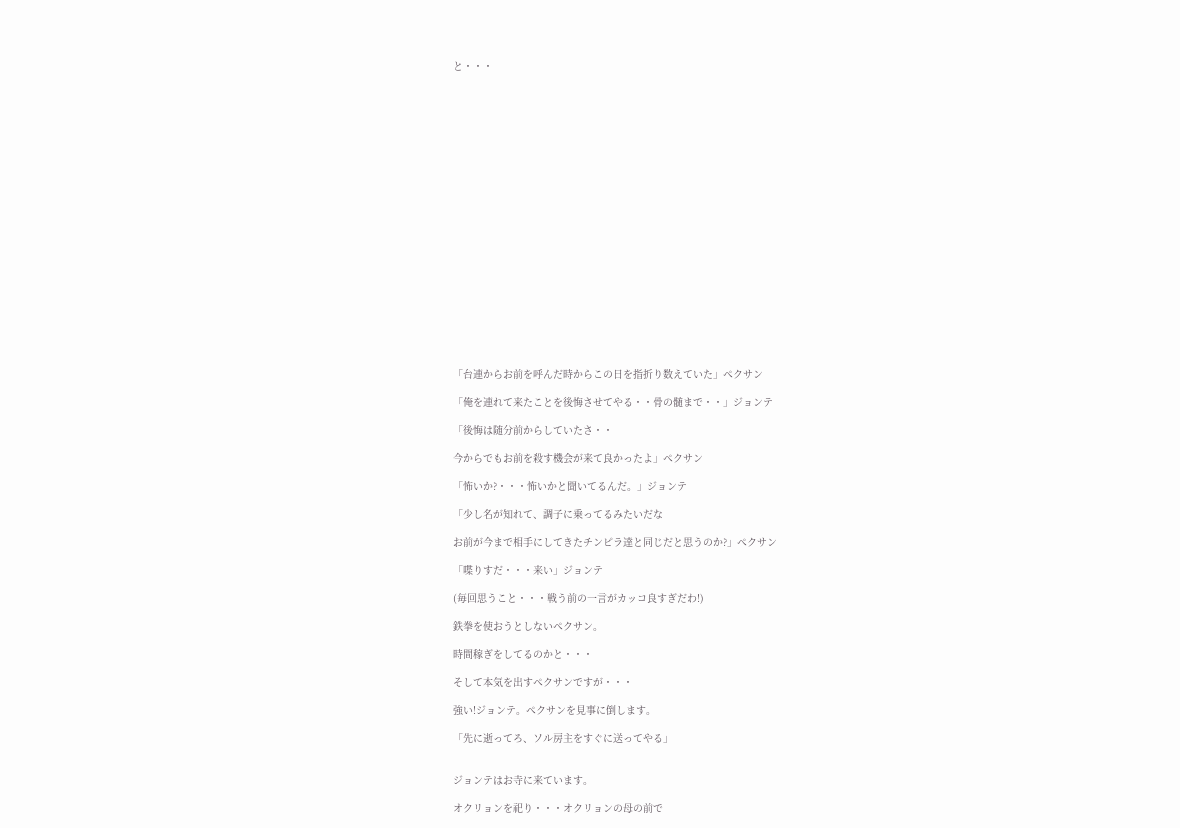と・・・





















「台連からお前を呼んだ時からこの日を指折り数えていた」ペクサン

「俺を連れて来たことを後悔させてやる・・骨の髄まで・・」ジョンテ

「後悔は随分前からしていたさ・・

今からでもお前を殺す機会が来て良かったよ」ペクサン

「怖いか?・・・怖いかと聞いてるんだ。」ジョンテ

「少し名が知れて、調子に乗ってるみたいだな

お前が今まで相手にしてきたチンピラ達と同じだと思うのか?」ペクサン

「喋りすだ・・・来い」ジョンテ

(毎回思うこと・・・戦う前の一言がカッコ良すぎだわ!)

鉄拳を使おうとしないペクサン。

時間稼ぎをしてるのかと・・・

そして本気を出すペクサンですが・・・

強い!ジョンテ。ペクサンを見事に倒します。

「先に逝ってろ、ソル房主をすぐに送ってやる」


ジョンテはお寺に来ています。

オクリョンを祀り・・・オクリョンの母の前で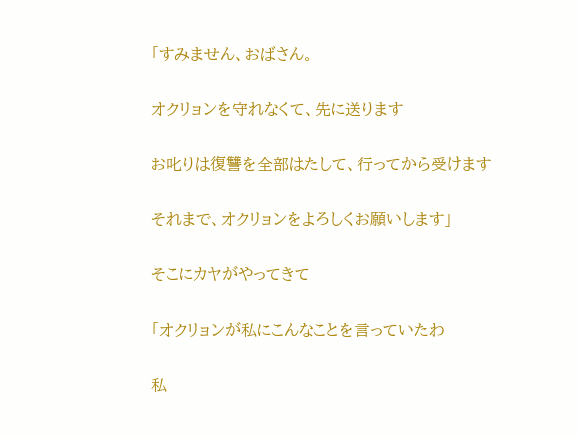「すみません、おばさん。

オクリョンを守れなくて、先に送ります

お叱りは復讐を全部はたして、行ってから受けます

それまで、オクリョンをよろしくお願いします」

そこにカヤがやってきて

「オクリョンが私にこんなことを言っていたわ

私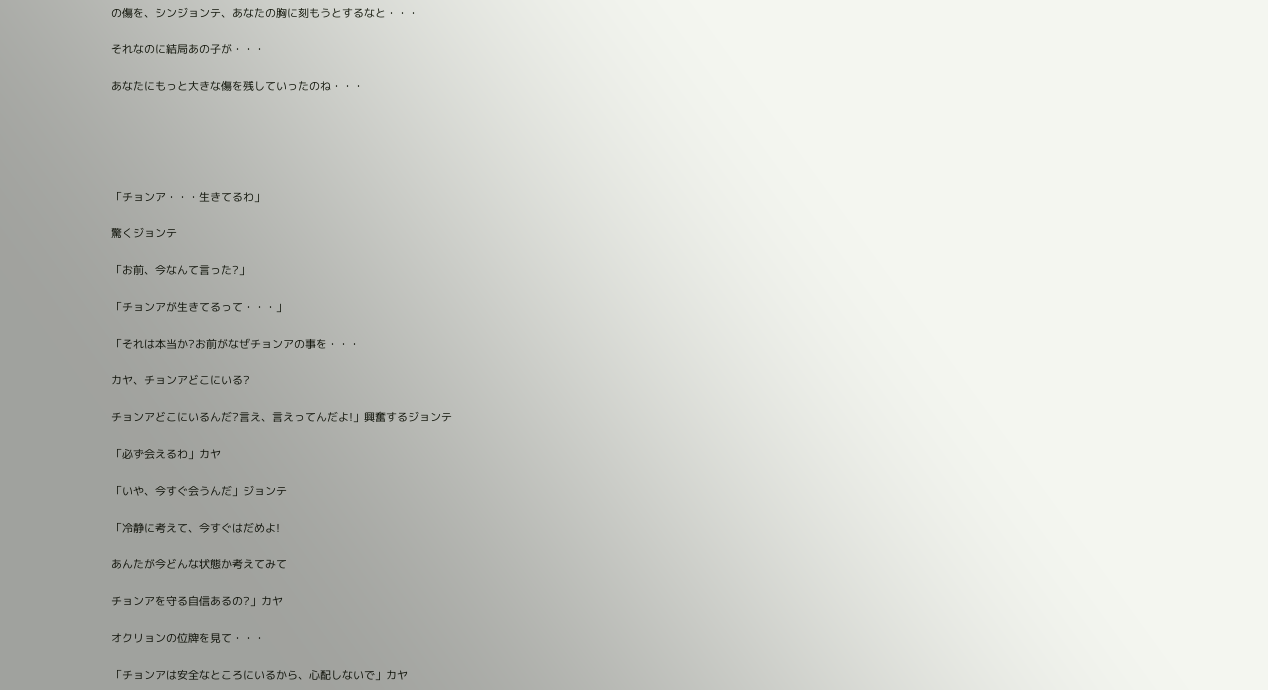の傷を、シンジョンテ、あなたの胸に刻もうとするなと・・・

それなのに結局あの子が・・・

あなたにもっと大きな傷を残していったのね・・・





「チョンア・・・生きてるわ」

驚くジョンテ

「お前、今なんて言った?」

「チョンアが生きてるって・・・」

「それは本当か?お前がなぜチョンアの事を・・・

カヤ、チョンアどこにいる?

チョンアどこにいるんだ?言え、言えってんだよ!」興奮するジョンテ

「必ず会えるわ」カヤ

「いや、今すぐ会うんだ」ジョンテ

「冷静に考えて、今すぐはだめよ!

あんたが今どんな状態か考えてみて

チョンアを守る自信あるの?」カヤ

オクリョンの位牌を見て・・・

「チョンアは安全なところにいるから、心配しないで」カヤ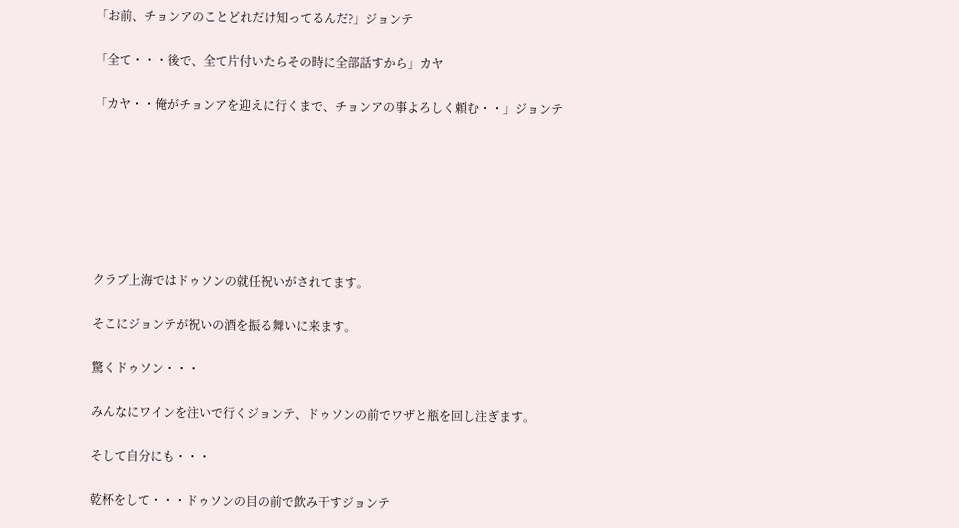「お前、チョンアのことどれだけ知ってるんだ?」ジョンテ

「全て・・・後で、全て片付いたらその時に全部話すから」カヤ

「カヤ・・俺がチョンアを迎えに行くまで、チョンアの事よろしく頼む・・」ジョンテ







クラブ上海ではドゥソンの就任祝いがされてます。

そこにジョンテが祝いの酒を振る舞いに来ます。

驚くドゥソン・・・

みんなにワインを注いで行くジョンテ、ドゥソンの前でワザと瓶を回し注ぎます。

そして自分にも・・・

乾杯をして・・・ドゥソンの目の前で飲み干すジョンテ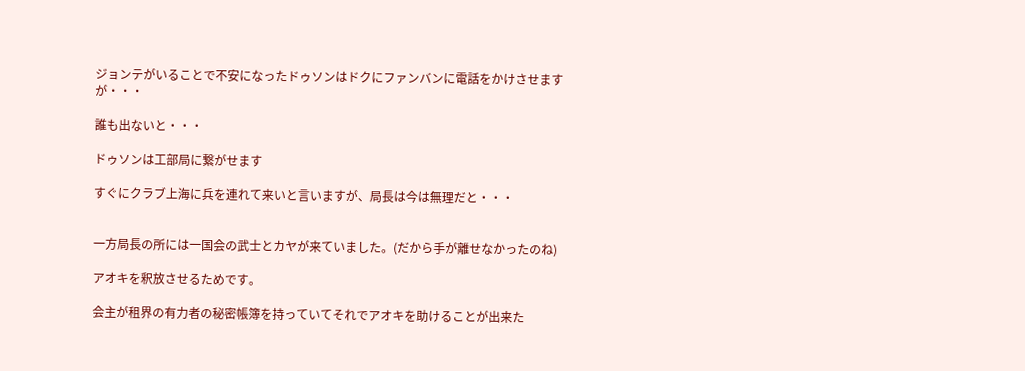ジョンテがいることで不安になったドゥソンはドクにファンバンに電話をかけさせますが・・・

誰も出ないと・・・

ドゥソンは工部局に繋がせます

すぐにクラブ上海に兵を連れて来いと言いますが、局長は今は無理だと・・・


一方局長の所には一国会の武士とカヤが来ていました。(だから手が離せなかったのね)

アオキを釈放させるためです。

会主が租界の有力者の秘密帳簿を持っていてそれでアオキを助けることが出来た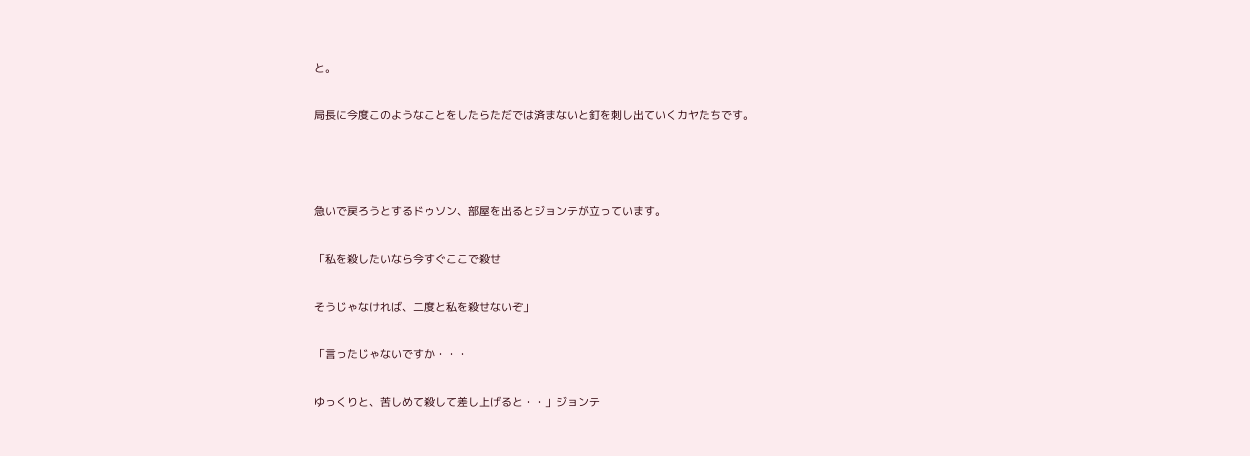と。

局長に今度このようなことをしたらただでは済まないと釘を刺し出ていくカヤたちです。



急いで戻ろうとするドゥソン、部屋を出るとジョンテが立っています。

「私を殺したいなら今すぐここで殺せ

そうじゃなければ、二度と私を殺せないぞ」

「言ったじゃないですか・・・

ゆっくりと、苦しめて殺して差し上げると・・」ジョンテ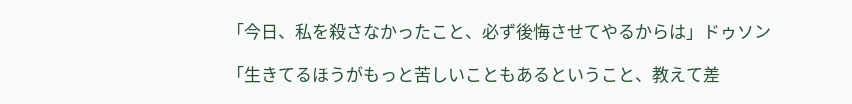「今日、私を殺さなかったこと、必ず後悔させてやるからは」ドゥソン

「生きてるほうがもっと苦しいこともあるということ、教えて差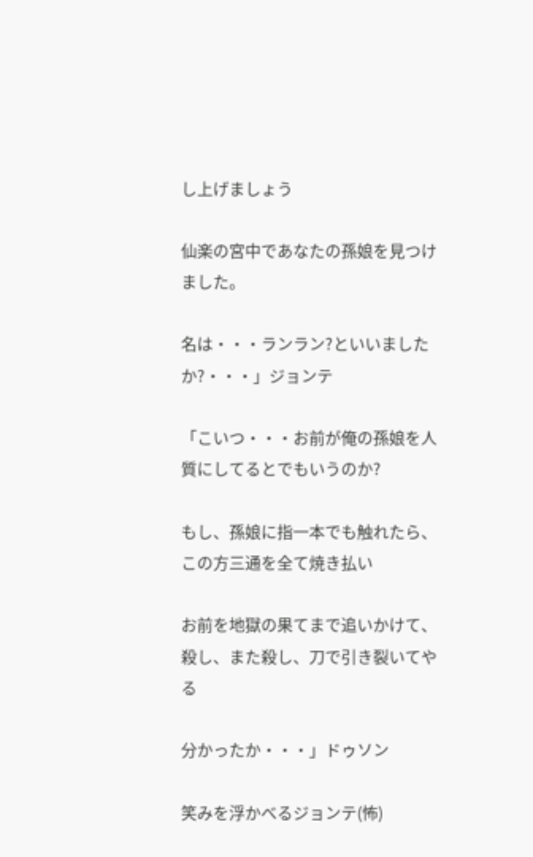し上げましょう

仙楽の宮中であなたの孫娘を見つけました。

名は・・・ランラン?といいましたか?・・・」ジョンテ

「こいつ・・・お前が俺の孫娘を人質にしてるとでもいうのか?

もし、孫娘に指一本でも触れたら、この方三通を全て焼き払い

お前を地獄の果てまで追いかけて、殺し、また殺し、刀で引き裂いてやる

分かったか・・・」ドゥソン

笑みを浮かべるジョンテ(怖)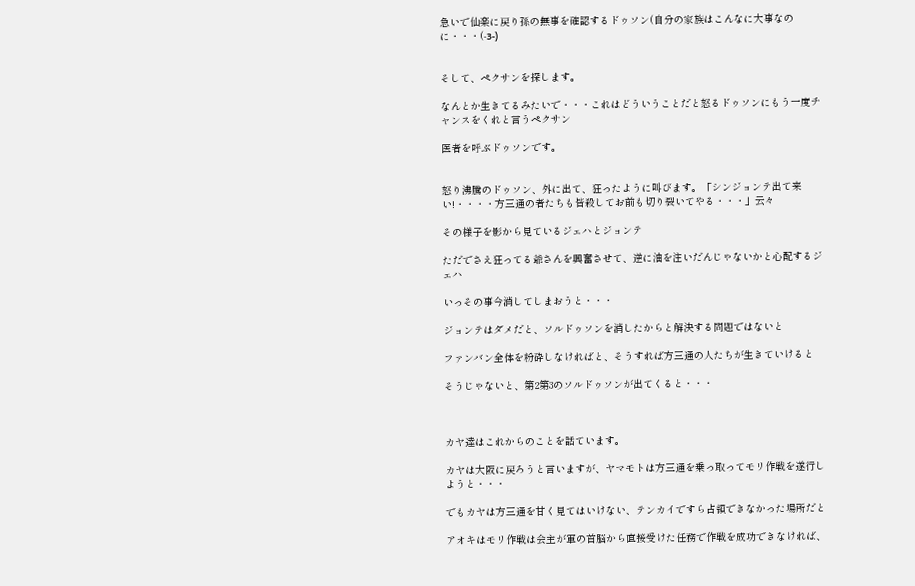急いで仙楽に戻り孫の無事を確認するドゥソン(自分の家族はこんなに大事なのに・・・(-з-)


そして、ペクサンを探します。

なんとか生きてるみたいで・・・これはどういうことだと怒るドゥソンにもう一度チャンスをくれと言うペクサン

医者を呼ぶドゥソンです。


怒り沸騰のドゥソン、外に出て、狂ったように叫びます。「シンジョンテ出て来い!・・・・方三通の者たちも皆殺してお前も切り裂いてやる・・・」云々

その様子を影から見ているジェハとジョンテ

ただでさえ狂ってる爺さんを興奮させて、逆に油を注いだんじゃないかと心配するジェハ

いっその事今消してしまおうと・・・

ジョンテはダメだと、ソルドゥソンを消したからと解決する問題ではないと

ファンバン全体を粉砕しなければと、そうすれば方三通の人たちが生きていけると

そうじゃないと、第2第3のソルドゥソンが出てくると・・・



カヤ達はこれからのことを話ています。

カヤは大阪に戻ろうと言いますが、ヤマモトは方三通を乗っ取ってモリ作戦を遂行しようと・・・

でもカヤは方三通を甘く見てはいけない、テンカイですら占領できなかった場所だと

アオキはモリ作戦は会主が軍の首脳から直接受けた任務で作戦を成功できなければ、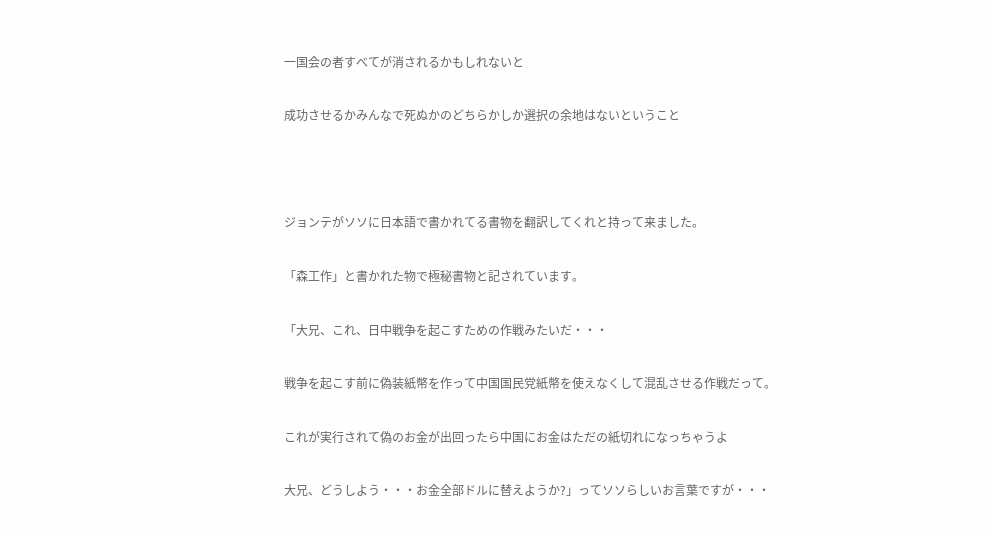一国会の者すべてが消されるかもしれないと

成功させるかみんなで死ぬかのどちらかしか選択の余地はないということ



ジョンテがソソに日本語で書かれてる書物を翻訳してくれと持って来ました。

「森工作」と書かれた物で極秘書物と記されています。

「大兄、これ、日中戦争を起こすための作戦みたいだ・・・

戦争を起こす前に偽装紙幣を作って中国国民党紙幣を使えなくして混乱させる作戦だって。

これが実行されて偽のお金が出回ったら中国にお金はただの紙切れになっちゃうよ

大兄、どうしよう・・・お金全部ドルに替えようか?」ってソソらしいお言葉ですが・・・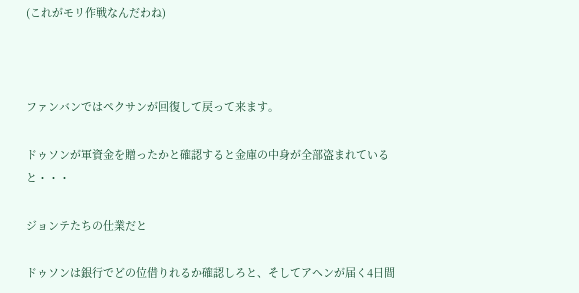(これがモリ作戦なんだわね)



ファンバンではペクサンが回復して戻って来ます。

ドゥソンが軍資金を贈ったかと確認すると金庫の中身が全部盗まれていると・・・

ジョンテたちの仕業だと

ドゥソンは銀行でどの位借りれるか確認しろと、そしてアヘンが届く4日間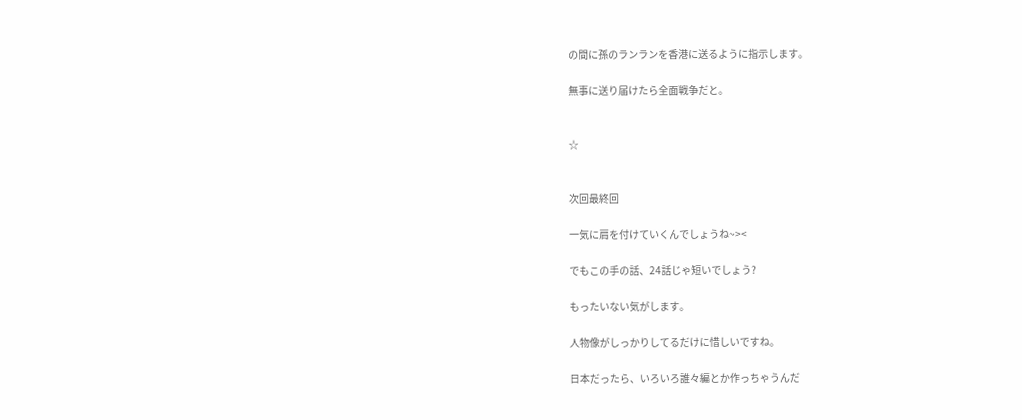の間に孫のランランを香港に送るように指示します。

無事に送り届けたら全面戦争だと。


☆


次回最終回

一気に肩を付けていくんでしょうね~><

でもこの手の話、24話じゃ短いでしょう?

もったいない気がします。

人物像がしっかりしてるだけに惜しいですね。

日本だったら、いろいろ誰々編とか作っちゃうんだ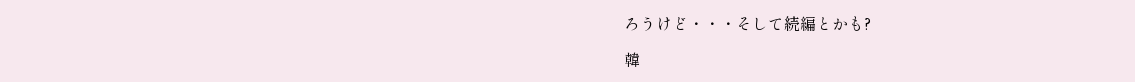ろうけど・・・そして続編とかも?

韓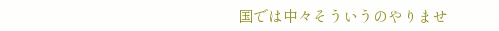国では中々そういうのやりませ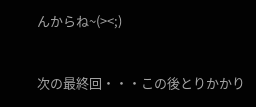んからね~(><;)


次の最終回・・・この後とりかかり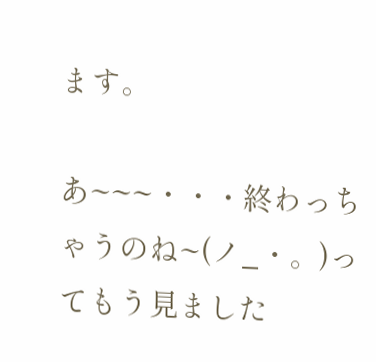ます。

あ~~~・・・終わっちゃうのね~(ノ_・。)ってもう見ました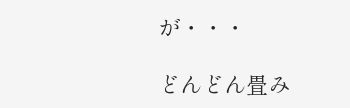が・・・

どんどん畳み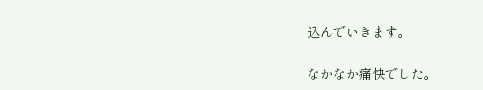込んでいきます。

なかなか痛快でした。